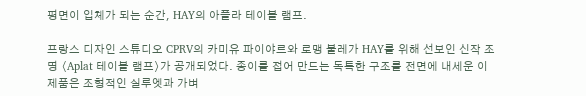평면이 입체가 되는 순간, HAY의 아플라 테이블 램프.

프랑스 디자인 스튜디오 CPRV의 카미유 파이야르와 로맹 불레가 HAY를 위해 선보인 신작 조명 〈Aplat 테이블 램프〉가 공개되었다. 종이를 접어 만드는 독특한 구조를 전면에 내세운 이 제품은 조형적인 실루엣과 가벼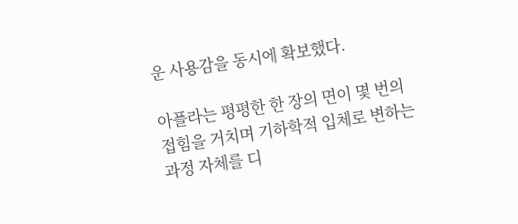운 사용감을 동시에 확보했다.

아플라는 평평한 한 장의 면이 몇 번의 접힘을 거치며 기하학적 입체로 변하는 과정 자체를 디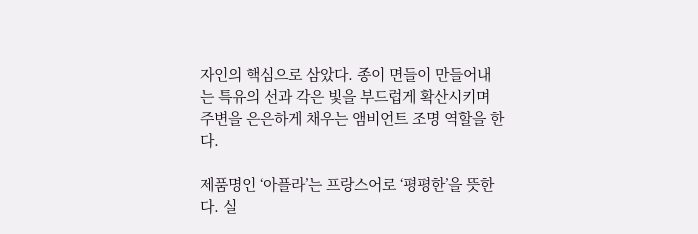자인의 핵심으로 삼았다. 종이 면들이 만들어내는 특유의 선과 각은 빛을 부드럽게 확산시키며 주변을 은은하게 채우는 앰비언트 조명 역할을 한다.

제품명인 ‘아플라’는 프랑스어로 ‘평평한’을 뜻한다. 실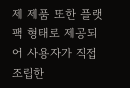제 제품 또한 플랫팩 형태로 제공되어 사용자가 직접 조립한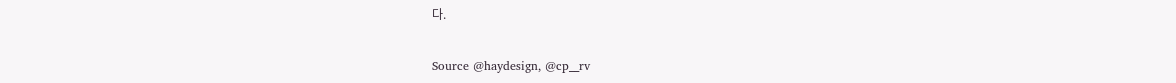다.


Source @haydesign, @cp__rv